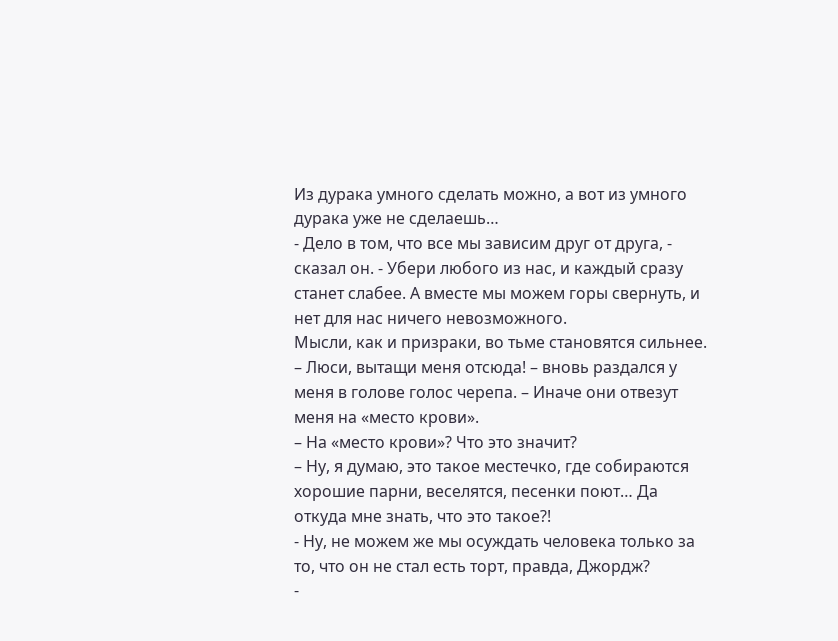Из дурака умного сделать можно, а вот из умного дурака уже не сделаешь…
- Дело в том, что все мы зависим друг от друга, - сказал он. - Убери любого из нас, и каждый сразу станет слабее. А вместе мы можем горы свернуть, и нет для нас ничего невозможного.
Мысли, как и призраки, во тьме становятся сильнее.
– Люси, вытащи меня отсюда! – вновь раздался у меня в голове голос черепа. – Иначе они отвезут меня на «место крови».
– На «место крови»? Что это значит?
– Ну, я думаю, это такое местечко, где собираются хорошие парни, веселятся, песенки поют… Да откуда мне знать, что это такое?!
- Ну, не можем же мы осуждать человека только за то, что он не стал есть торт, правда, Джордж?
-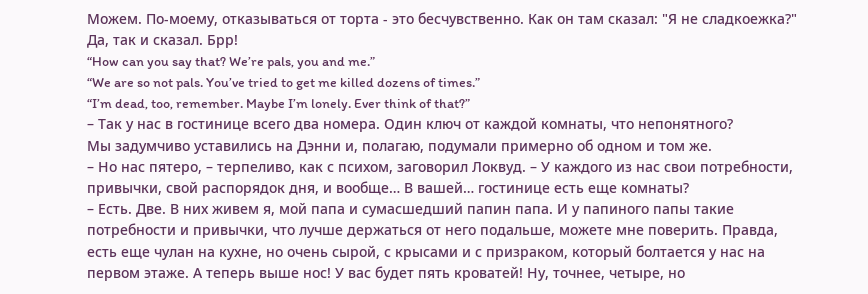Можем. По-моему, отказываться от торта - это бесчувственно. Как он там сказал: "Я не сладкоежка?" Да, так и сказал. Брр!
“How can you say that? We’re pals, you and me.”
“We are so not pals. You’ve tried to get me killed dozens of times.”
“I’m dead, too, remember. Maybe I’m lonely. Ever think of that?”
– Так у нас в гостинице всего два номера. Один ключ от каждой комнаты, что непонятного?
Мы задумчиво уставились на Дэнни и, полагаю, подумали примерно об одном и том же.
– Но нас пятеро, – терпеливо, как с психом, заговорил Локвуд. – У каждого из нас свои потребности, привычки, свой распорядок дня, и вообще… В вашей… гостинице есть еще комнаты?
– Есть. Две. В них живем я, мой папа и сумасшедший папин папа. И у папиного папы такие потребности и привычки, что лучше держаться от него подальше, можете мне поверить. Правда, есть еще чулан на кухне, но очень сырой, с крысами и с призраком, который болтается у нас на первом этаже. А теперь выше нос! У вас будет пять кроватей! Ну, точнее, четыре, но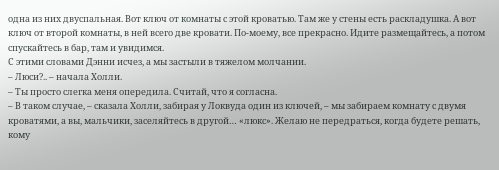одна из них двуспальная. Вот ключ от комнаты с этой кроватью. Там же у стены есть раскладушка. А вот ключ от второй комнаты, в ней всего две кровати. По-моему, все прекрасно. Идите размещайтесь, а потом спускайтесь в бар, там и увидимся.
С этими словами Дэнни исчез, а мы застыли в тяжелом молчании.
– Люси?.. – начала Холли.
– Ты просто слегка меня опередила. Считай, что я согласна.
– В таком случае, – сказала Холли, забирая у Локвуда один из ключей, – мы забираем комнату с двумя кроватями, а вы, мальчики, заселяйтесь в другой… «люкс». Желаю не передраться, когда будете решать, кому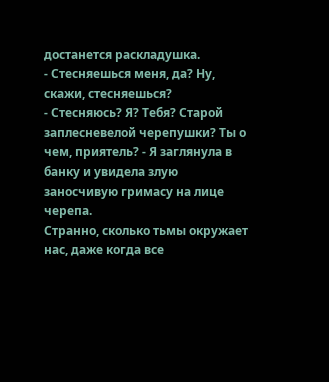достанется раскладушка.
- Стесняешься меня, да? Ну, скажи, стесняешься?
- Стесняюсь? Я? Тебя? Старой заплесневелой черепушки? Ты о чем, приятель? - Я заглянула в банку и увидела злую заносчивую гримасу на лице черепа.
Странно, сколько тьмы окружает нас, даже когда все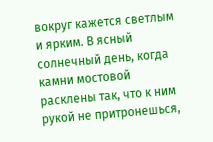вокруг кажется светлым и ярким. В ясный солнечный день, когда камни мостовой расклены так, что к ним рукой не притронешься,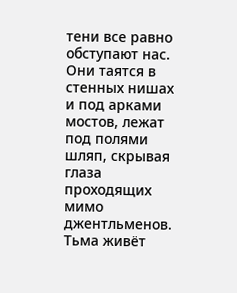тени все равно обступают нас. Они таятся в стенных нишах и под арками мостов, лежат под полями шляп, скрывая глаза проходящих мимо джентльменов. Тьма живёт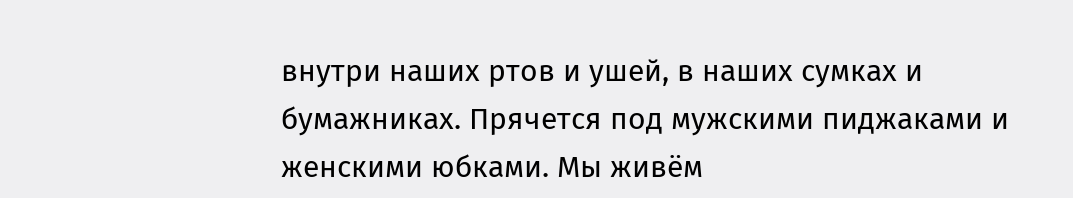внутри наших ртов и ушей, в наших сумках и бумажниках. Прячется под мужскими пиджаками и женскими юбками. Мы живём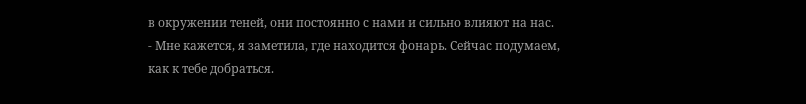в окружении теней, они постоянно с нами и сильно влияют на нас.
- Мне кажется, я заметила, где находится фонарь. Сейчас подумаем, как к тебе добраться.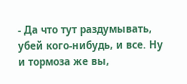- Да что тут раздумывать, убей кого-нибудь, и все. Ну и тормоза же вы,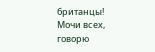британцы! Мочи всех, говорю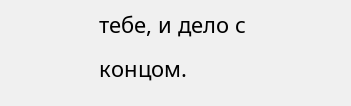тебе, и дело с концом.